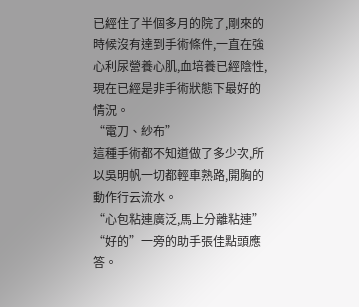已經住了半個多月的院了,剛來的時候沒有達到手術條件,一直在強心利尿營養心肌,血培養已經陰性,現在已經是非手術狀態下最好的情況。
“電刀、紗布”
這種手術都不知道做了多少次,所以吳明帆一切都輕車熟路,開胸的動作行云流水。
“心包粘連廣泛,馬上分離粘連”
“好的”一旁的助手張佳點頭應答。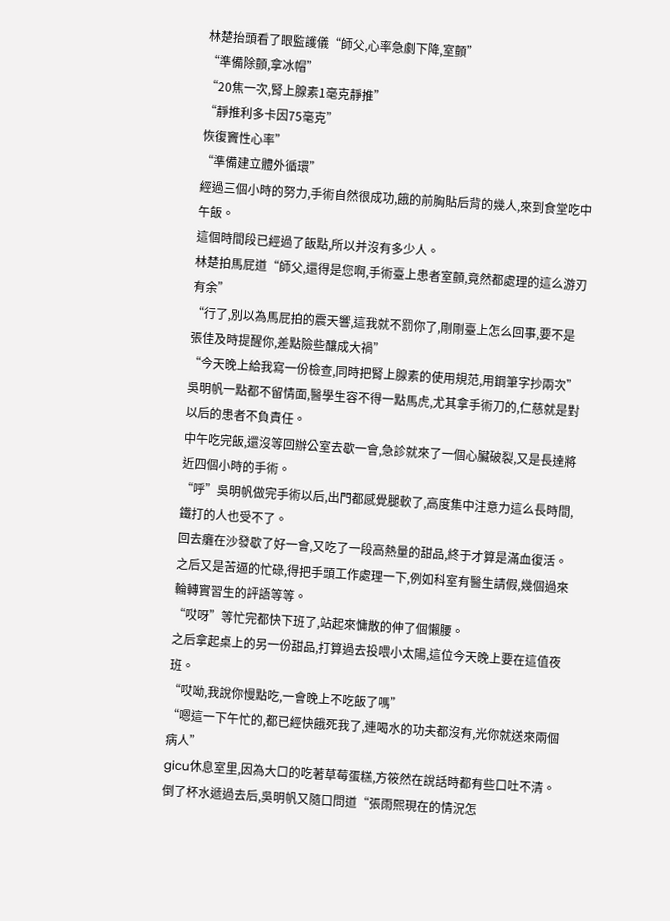林楚抬頭看了眼監護儀“師父,心率急劇下降,室顫”
“準備除顫,拿冰帽”
“20焦一次,腎上腺素1毫克靜推”
“靜推利多卡因75毫克”
恢復竇性心率”
“準備建立體外循環”
經過三個小時的努力,手術自然很成功,餓的前胸貼后背的幾人,來到食堂吃中午飯。
這個時間段已經過了飯點,所以并沒有多少人。
林楚拍馬屁道“師父,還得是您啊,手術臺上患者室顫,竟然都處理的這么游刃有余”
“行了,別以為馬屁拍的震天響,這我就不罰你了,剛剛臺上怎么回事,要不是張佳及時提醒你,差點險些釀成大禍”
“今天晚上給我寫一份檢查,同時把腎上腺素的使用規范,用鋼筆字抄兩次”
吳明帆一點都不留情面,醫學生容不得一點馬虎,尤其拿手術刀的,仁慈就是對以后的患者不負責任。
中午吃完飯,還沒等回辦公室去歇一會,急診就來了一個心臟破裂,又是長達將近四個小時的手術。
“呼”吳明帆做完手術以后,出門都感覺腿軟了,高度集中注意力這么長時間,鐵打的人也受不了。
回去癱在沙發歇了好一會,又吃了一段高熱量的甜品,終于才算是滿血復活。
之后又是苦逼的忙碌,得把手頭工作處理一下,例如科室有醫生請假,幾個過來輪轉實習生的評語等等。
“哎呀”等忙完都快下班了,站起來慵散的伸了個懶腰。
之后拿起桌上的另一份甜品,打算過去投喂小太陽,這位今天晚上要在這值夜班。
“哎呦,我說你慢點吃,一會晚上不吃飯了嗎”
“嗯這一下午忙的,都已經快餓死我了,連喝水的功夫都沒有,光你就送來兩個病人”
gicu休息室里,因為大口的吃著草莓蛋糕,方筱然在說話時都有些口吐不清。
倒了杯水遞過去后,吳明帆又隨口問道“張雨熙現在的情況怎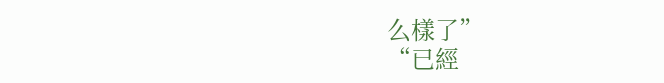么樣了”
“已經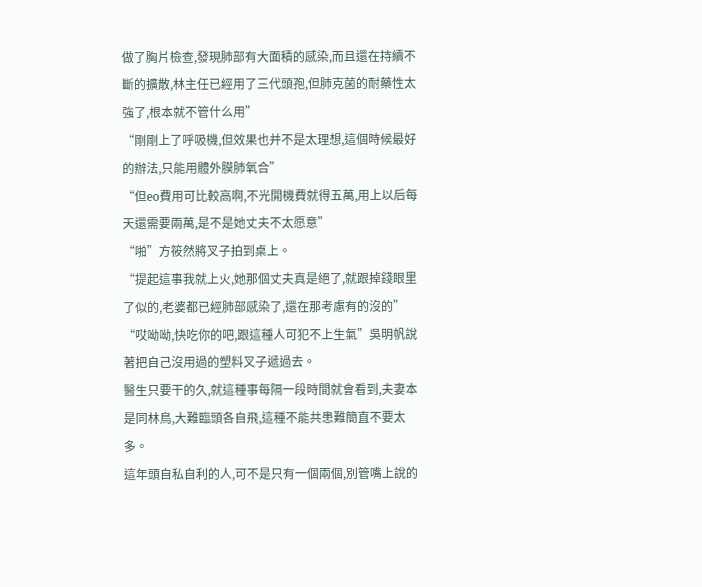做了胸片檢查,發現肺部有大面積的感染,而且還在持續不斷的擴散,林主任已經用了三代頭孢,但肺克菌的耐藥性太強了,根本就不管什么用”
“剛剛上了呼吸機,但效果也并不是太理想,這個時候最好的辦法,只能用體外膜肺氧合”
“但eo費用可比較高啊,不光開機費就得五萬,用上以后每天還需要兩萬,是不是她丈夫不太愿意”
“啪”方筱然將叉子拍到桌上。
“提起這事我就上火,她那個丈夫真是絕了,就跟掉錢眼里了似的,老婆都已經肺部感染了,還在那考慮有的沒的”
“哎呦呦,快吃你的吧,跟這種人可犯不上生氣”吳明帆說著把自己沒用過的塑料叉子遞過去。
醫生只要干的久,就這種事每隔一段時間就會看到,夫妻本是同林鳥,大難臨頭各自飛,這種不能共患難簡直不要太多。
這年頭自私自利的人,可不是只有一個兩個,別管嘴上說的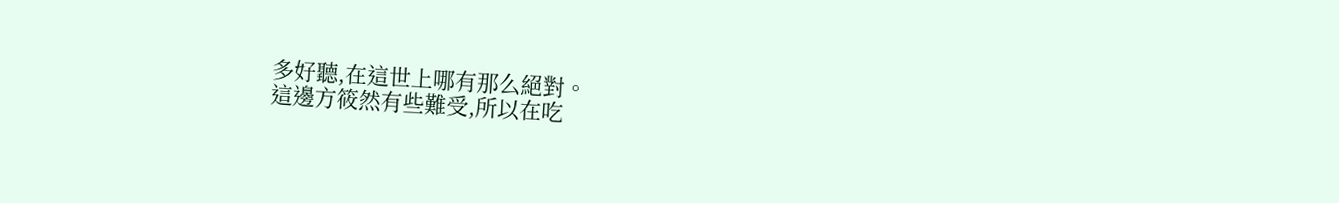多好聽,在這世上哪有那么絕對。
這邊方筱然有些難受,所以在吃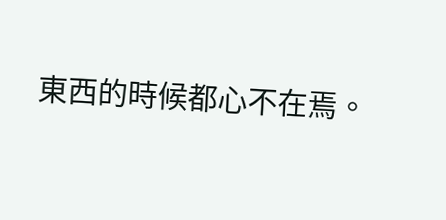東西的時候都心不在焉。